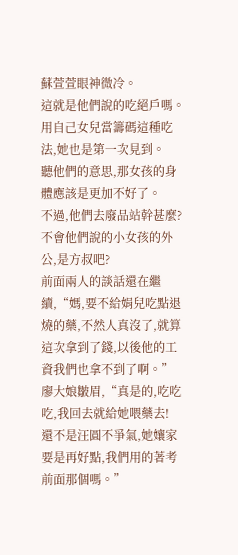蘇萱萱眼神微冷。
這就是他們說的吃絕戶嗎。
用自己女兒當籌碼這種吃法,她也是第一次見到。
聽他們的意思,那女孩的身體應該是更加不好了。
不過,他們去廢品站幹甚麼?
不會他們說的小女孩的外公,是方叔吧?
前面兩人的談話還在繼續,“媽,要不給娟兒吃點退燒的藥,不然人真沒了,就算這次拿到了錢,以後他的工資我們也拿不到了啊。”
廖大娘皺眉,“真是的,吃吃吃,我回去就給她喂藥去!
還不是汪圓不爭氣,她孃家要是再好點,我們用的著考前面那個嗎。”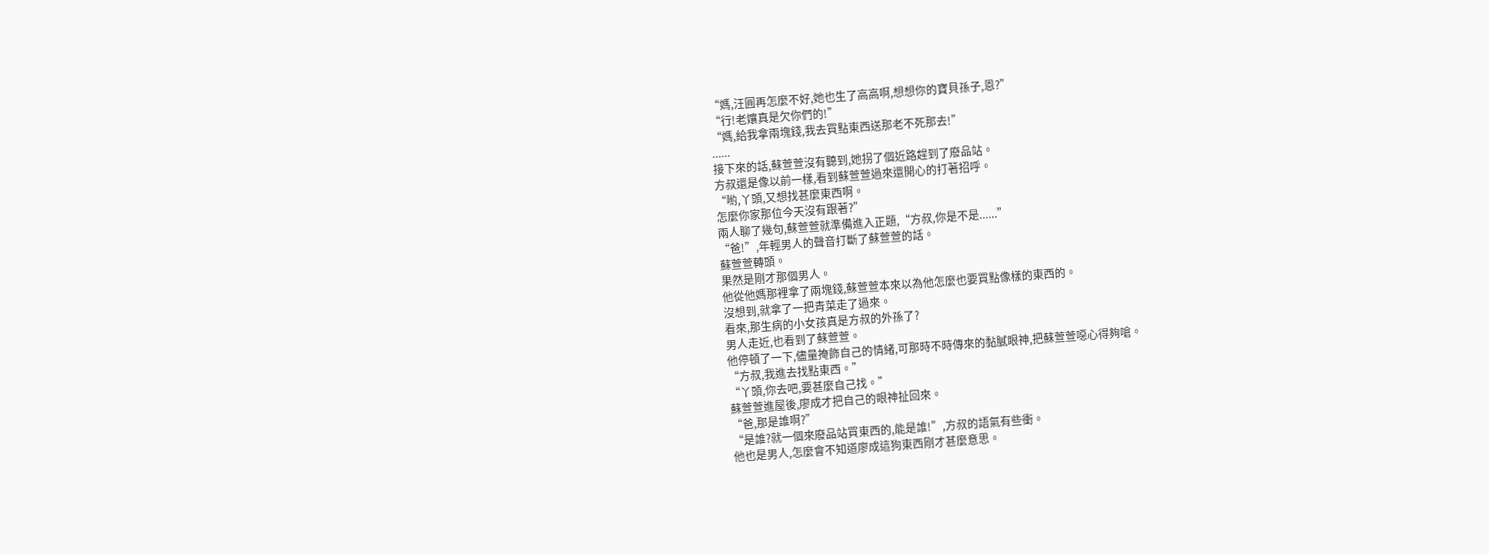“媽,汪圓再怎麼不好,她也生了高高啊,想想你的寶貝孫子,恩?”
“行!老孃真是欠你們的!”
“媽,給我拿兩塊錢,我去買點東西送那老不死那去!”
......
接下來的話,蘇萱萱沒有聽到,她拐了個近路趕到了廢品站。
方叔還是像以前一樣,看到蘇萱萱過來還開心的打著招呼。
“喲,丫頭,又想找甚麼東西啊。
怎麼你家那位今天沒有跟著?”
兩人聊了幾句,蘇萱萱就準備進入正題,“方叔,你是不是......”
“爸!”,年輕男人的聲音打斷了蘇萱萱的話。
蘇萱萱轉頭。
果然是剛才那個男人。
他從他媽那裡拿了兩塊錢,蘇萱萱本來以為他怎麼也要買點像樣的東西的。
沒想到,就拿了一把青菜走了過來。
看來,那生病的小女孩真是方叔的外孫了?
男人走近,也看到了蘇萱萱。
他停頓了一下,儘量掩飾自己的情緒,可那時不時傳來的黏膩眼神,把蘇萱萱噁心得夠嗆。
“方叔,我進去找點東西。”
“丫頭,你去吧,要甚麼自己找。”
蘇萱萱進屋後,廖成才把自己的眼神扯回來。
“爸,那是誰啊?”
“是誰?就一個來廢品站買東西的,能是誰!”,方叔的語氣有些衝。
他也是男人,怎麼會不知道廖成這狗東西剛才甚麼意思。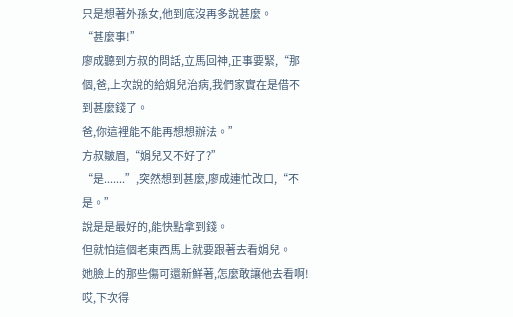只是想著外孫女,他到底沒再多說甚麼。
“甚麼事!”
廖成聽到方叔的問話,立馬回神,正事要緊,“那個,爸,上次說的給娟兒治病,我們家實在是借不到甚麼錢了。
爸,你這裡能不能再想想辦法。”
方叔皺眉,“娟兒又不好了?”
“是.......”,突然想到甚麼,廖成連忙改口,“不是。”
說是是最好的,能快點拿到錢。
但就怕這個老東西馬上就要跟著去看娟兒。
她臉上的那些傷可還新鮮著,怎麼敢讓他去看啊!
哎,下次得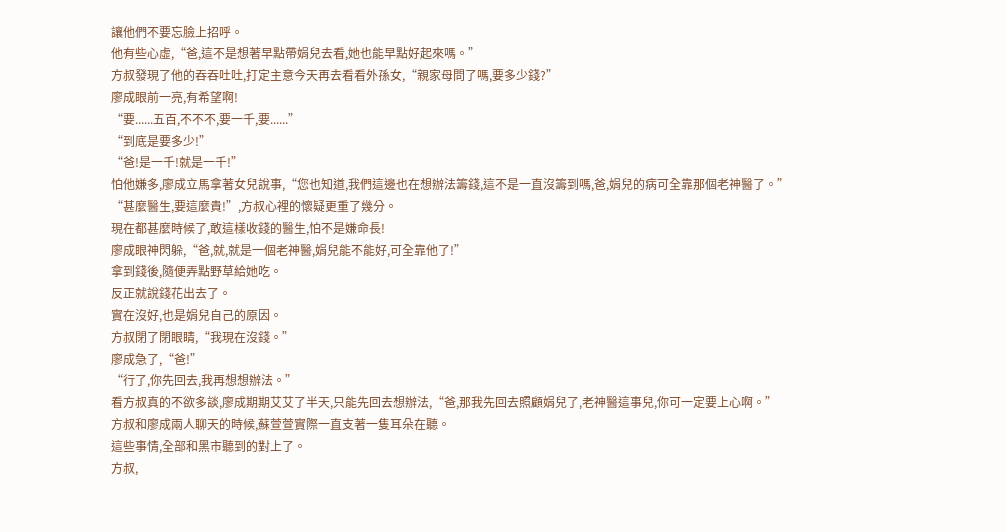讓他們不要忘臉上招呼。
他有些心虛,“爸,這不是想著早點帶娟兒去看,她也能早點好起來嗎。”
方叔發現了他的吞吞吐吐,打定主意今天再去看看外孫女,“親家母問了嗎,要多少錢?”
廖成眼前一亮,有希望啊!
“要......五百,不不不,要一千,要......”
“到底是要多少!”
“爸!是一千!就是一千!”
怕他嫌多,廖成立馬拿著女兒說事,“您也知道,我們這邊也在想辦法籌錢,這不是一直沒籌到嗎,爸,娟兒的病可全靠那個老神醫了。”
“甚麼醫生,要這麼貴!”,方叔心裡的懷疑更重了幾分。
現在都甚麼時候了,敢這樣收錢的醫生,怕不是嫌命長!
廖成眼神閃躲,“爸,就,就是一個老神醫,娟兒能不能好,可全靠他了!”
拿到錢後,隨便弄點野草給她吃。
反正就說錢花出去了。
實在沒好,也是娟兒自己的原因。
方叔閉了閉眼睛,“我現在沒錢。”
廖成急了,“爸!”
“行了,你先回去,我再想想辦法。”
看方叔真的不欲多談,廖成期期艾艾了半天,只能先回去想辦法,“爸,那我先回去照顧娟兒了,老神醫這事兒,你可一定要上心啊。”
方叔和廖成兩人聊天的時候,蘇萱萱實際一直支著一隻耳朵在聽。
這些事情,全部和黑市聽到的對上了。
方叔,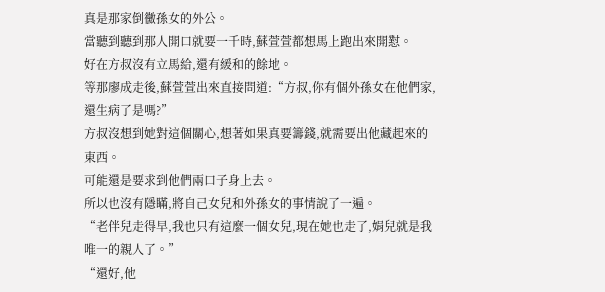真是那家倒黴孫女的外公。
當聽到聽到那人開口就要一千時,蘇萱萱都想馬上跑出來開懟。
好在方叔沒有立馬給,還有緩和的餘地。
等那廖成走後,蘇萱萱出來直接問道:“方叔,你有個外孫女在他們家,還生病了是嗎?”
方叔沒想到她對這個關心,想著如果真要籌錢,就需要出他藏起來的東西。
可能還是要求到他們兩口子身上去。
所以也沒有隱瞞,將自己女兒和外孫女的事情說了一遍。
“老伴兒走得早,我也只有這麼一個女兒,現在她也走了,娟兒就是我唯一的親人了。”
“還好,他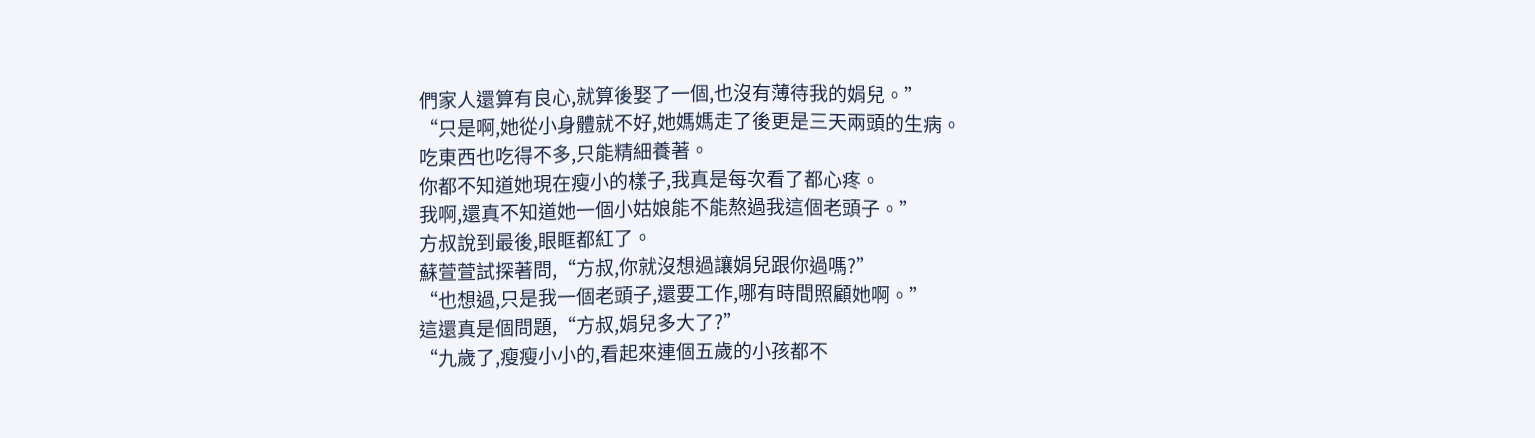們家人還算有良心,就算後娶了一個,也沒有薄待我的娟兒。”
“只是啊,她從小身體就不好,她媽媽走了後更是三天兩頭的生病。
吃東西也吃得不多,只能精細養著。
你都不知道她現在瘦小的樣子,我真是每次看了都心疼。
我啊,還真不知道她一個小姑娘能不能熬過我這個老頭子。”
方叔說到最後,眼眶都紅了。
蘇萱萱試探著問,“方叔,你就沒想過讓娟兒跟你過嗎?”
“也想過,只是我一個老頭子,還要工作,哪有時間照顧她啊。”
這還真是個問題,“方叔,娟兒多大了?”
“九歲了,瘦瘦小小的,看起來連個五歲的小孩都不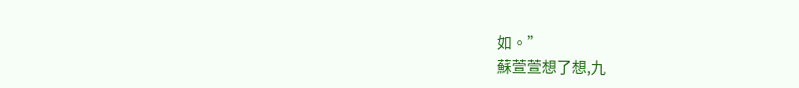如。”
蘇萱萱想了想,九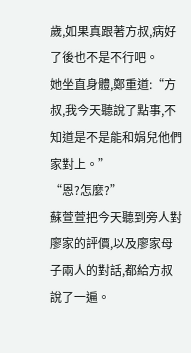歲,如果真跟著方叔,病好了後也不是不行吧。
她坐直身體,鄭重道:“方叔,我今天聽說了點事,不知道是不是能和娟兒他們家對上。”
“恩?怎麼?”
蘇萱萱把今天聽到旁人對廖家的評價,以及廖家母子兩人的對話,都給方叔說了一遍。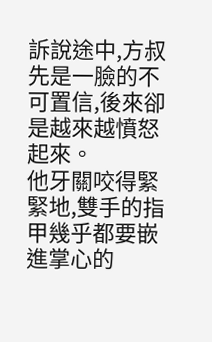訴說途中,方叔先是一臉的不可置信,後來卻是越來越憤怒起來。
他牙關咬得緊緊地,雙手的指甲幾乎都要嵌進掌心的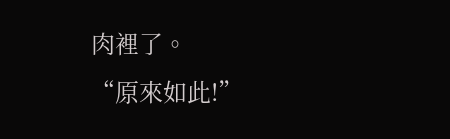肉裡了。
“原來如此!”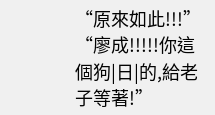“原來如此!!!”
“廖成!!!!!你這個狗|日|的,給老子等著!”